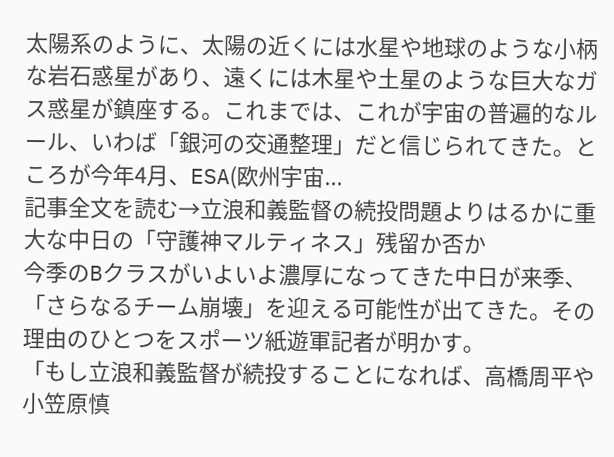太陽系のように、太陽の近くには水星や地球のような小柄な岩石惑星があり、遠くには木星や土星のような巨大なガス惑星が鎮座する。これまでは、これが宇宙の普遍的なルール、いわば「銀河の交通整理」だと信じられてきた。ところが今年4月、ESA(欧州宇宙...
記事全文を読む→立浪和義監督の続投問題よりはるかに重大な中日の「守護神マルティネス」残留か否か
今季のBクラスがいよいよ濃厚になってきた中日が来季、「さらなるチーム崩壊」を迎える可能性が出てきた。その理由のひとつをスポーツ紙遊軍記者が明かす。
「もし立浪和義監督が続投することになれば、高橋周平や小笠原慎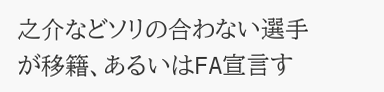之介などソリの合わない選手が移籍、あるいはFA宣言す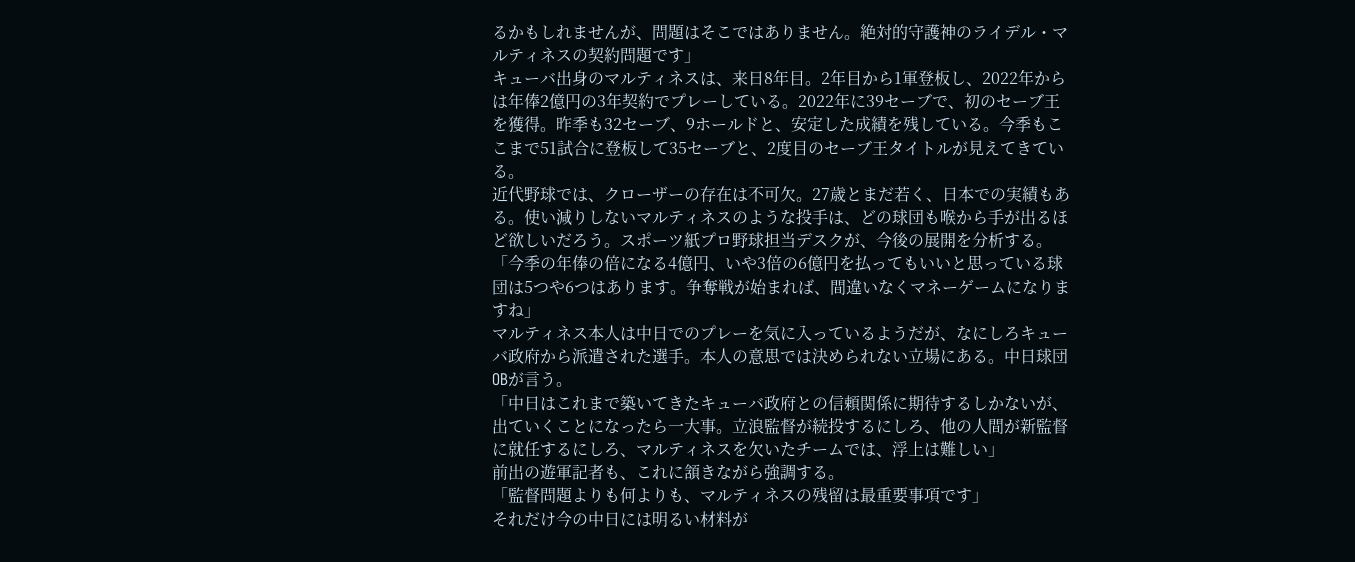るかもしれませんが、問題はそこではありません。絶対的守護神のライデル・マルティネスの契約問題です」
キューバ出身のマルティネスは、来日8年目。2年目から1軍登板し、2022年からは年俸2億円の3年契約でプレーしている。2022年に39セーブで、初のセーブ王を獲得。昨季も32セーブ、9ホールドと、安定した成績を残している。今季もここまで51試合に登板して35セーブと、2度目のセーブ王タイトルが見えてきている。
近代野球では、クローザーの存在は不可欠。27歳とまだ若く、日本での実績もある。使い減りしないマルティネスのような投手は、どの球団も喉から手が出るほど欲しいだろう。スポーツ紙プロ野球担当デスクが、今後の展開を分析する。
「今季の年俸の倍になる4億円、いや3倍の6億円を払ってもいいと思っている球団は5つや6つはあります。争奪戦が始まれば、間違いなくマネーゲームになりますね」
マルティネス本人は中日でのプレーを気に入っているようだが、なにしろキューバ政府から派遣された選手。本人の意思では決められない立場にある。中日球団OBが言う。
「中日はこれまで築いてきたキューバ政府との信頼関係に期待するしかないが、出ていくことになったら一大事。立浪監督が続投するにしろ、他の人間が新監督に就任するにしろ、マルティネスを欠いたチームでは、浮上は難しい」
前出の遊軍記者も、これに頷きながら強調する。
「監督問題よりも何よりも、マルティネスの残留は最重要事項です」
それだけ今の中日には明るい材料が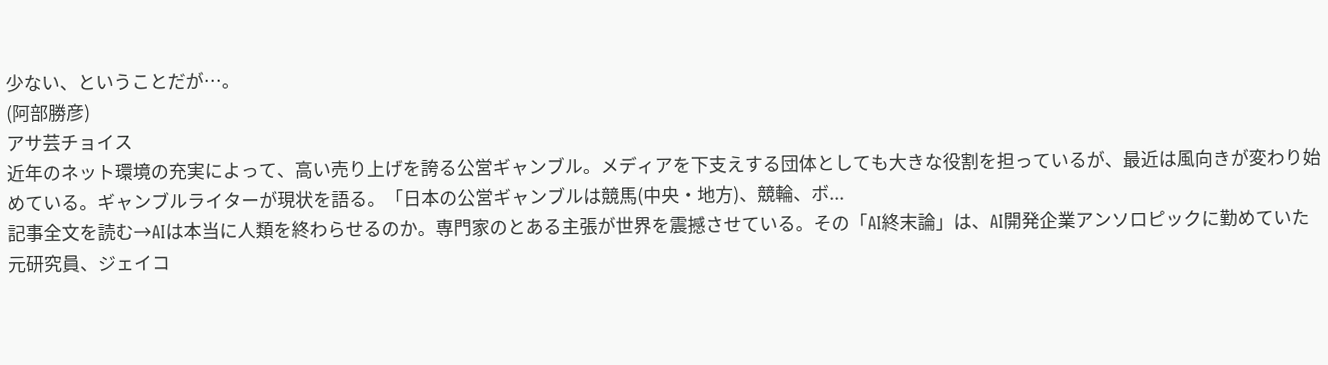少ない、ということだが…。
(阿部勝彦)
アサ芸チョイス
近年のネット環境の充実によって、高い売り上げを誇る公営ギャンブル。メディアを下支えする団体としても大きな役割を担っているが、最近は風向きが変わり始めている。ギャンブルライターが現状を語る。「日本の公営ギャンブルは競馬(中央・地方)、競輪、ボ...
記事全文を読む→AIは本当に人類を終わらせるのか。専門家のとある主張が世界を震撼させている。その「AI終末論」は、AI開発企業アンソロピックに勤めていた元研究員、ジェイコ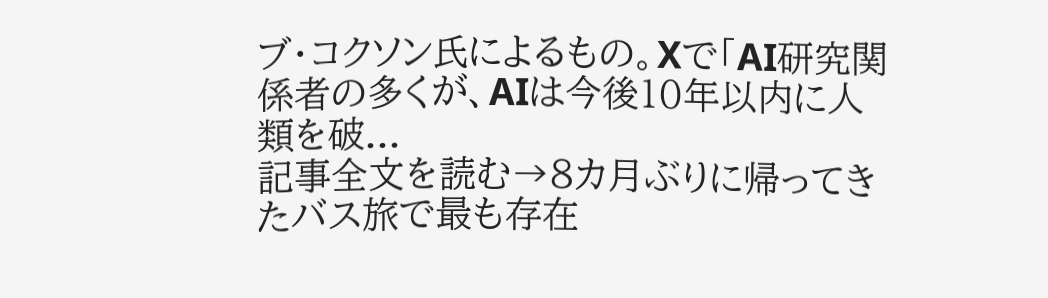ブ・コクソン氏によるもの。Xで「AI研究関係者の多くが、AIは今後10年以内に人類を破...
記事全文を読む→8カ月ぶりに帰ってきたバス旅で最も存在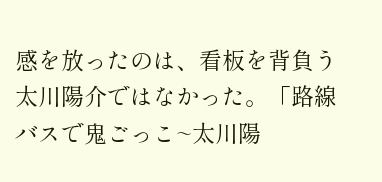感を放ったのは、看板を背負う太川陽介ではなかった。「路線バスで鬼ごっこ~太川陽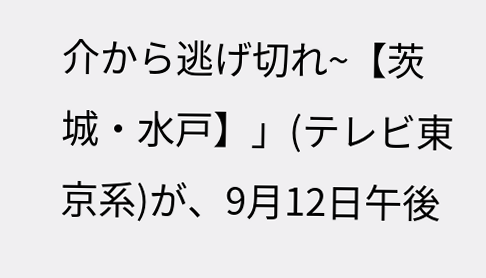介から逃げ切れ~【茨城・水戸】」(テレビ東京系)が、9月12日午後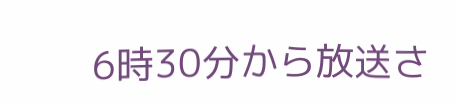6時30分から放送さ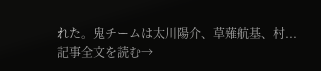れた。鬼チームは太川陽介、草薙航基、村...
記事全文を読む→